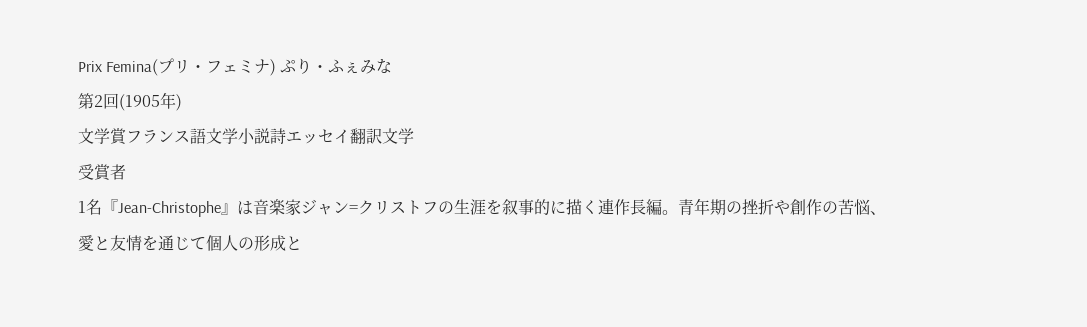Prix Femina(プリ・フェミナ) ぷり・ふぇみな
第2回(1905年)
文学賞フランス語文学小説詩エッセイ翻訳文学
受賞者
1名『Jean-Christophe』は音楽家ジャン=クリストフの生涯を叙事的に描く連作長編。青年期の挫折や創作の苦悩、愛と友情を通じて個人の形成と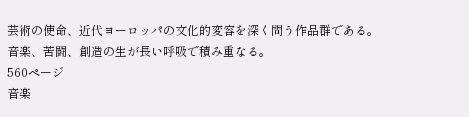芸術の使命、近代ヨーロッパの文化的変容を深く問う作品群である。
音楽、苦闘、創造の生が長い呼吸で積み重なる。
560ページ
音楽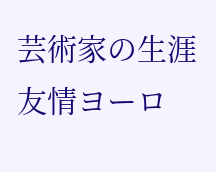芸術家の生涯友情ヨーロ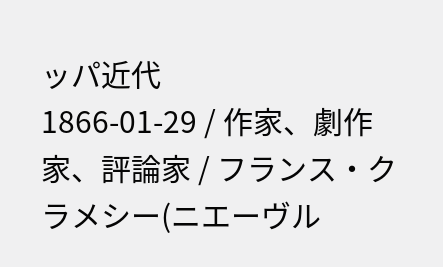ッパ近代
1866-01-29 / 作家、劇作家、評論家 / フランス・クラメシー(ニエーヴル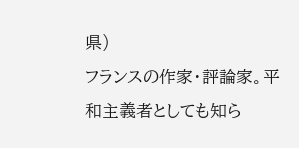県)
フランスの作家・評論家。平和主義者としても知ら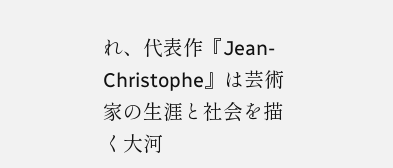れ、代表作『Jean-Christophe』は芸術家の生涯と社会を描く大河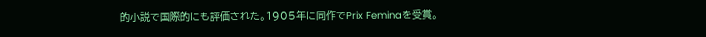的小説で国際的にも評価された。1905年に同作でPrix Feminaを受賞。